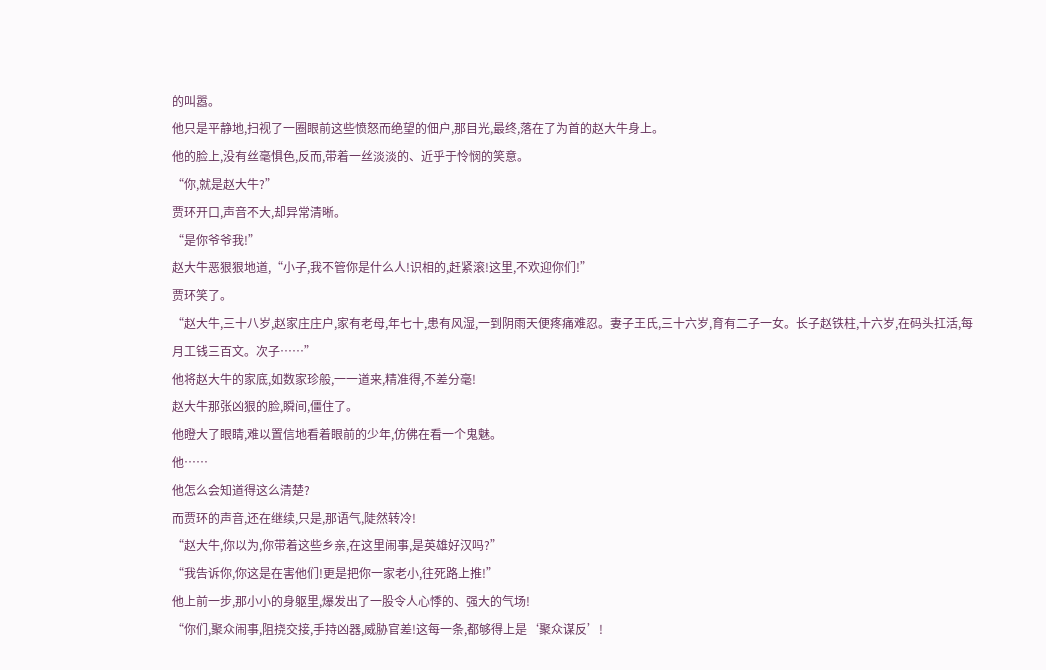的叫嚣。
他只是平静地,扫视了一圈眼前这些愤怒而绝望的佃户,那目光,最终,落在了为首的赵大牛身上。
他的脸上,没有丝毫惧色,反而,带着一丝淡淡的、近乎于怜悯的笑意。
“你,就是赵大牛?”
贾环开口,声音不大,却异常清晰。
“是你爷爷我!”
赵大牛恶狠狠地道,“小子,我不管你是什么人!识相的,赶紧滚!这里,不欢迎你们!”
贾环笑了。
“赵大牛,三十八岁,赵家庄庄户,家有老母,年七十,患有风湿,一到阴雨天便疼痛难忍。妻子王氏,三十六岁,育有二子一女。长子赵铁柱,十六岁,在码头扛活,每月工钱三百文。次子……”
他将赵大牛的家底,如数家珍般,一一道来,精准得,不差分毫!
赵大牛那张凶狠的脸,瞬间,僵住了。
他瞪大了眼睛,难以置信地看着眼前的少年,仿佛在看一个鬼魅。
他……
他怎么会知道得这么清楚?
而贾环的声音,还在继续,只是,那语气,陡然转冷!
“赵大牛,你以为,你带着这些乡亲,在这里闹事,是英雄好汉吗?”
“我告诉你,你这是在害他们!更是把你一家老小,往死路上推!”
他上前一步,那小小的身躯里,爆发出了一股令人心悸的、强大的气场!
“你们,聚众闹事,阻挠交接,手持凶器,威胁官差!这每一条,都够得上是‘聚众谋反’!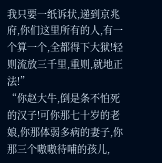我只要一纸诉状,递到京兆府,你们这里所有的人,有一个算一个,全都得下大狱!轻则流放三千里,重则,就地正法!”
“你赵大牛,倒是条不怕死的汉子!可你那七十岁的老娘,你那体弱多病的妻子,你那三个嗷嗷待哺的孩儿,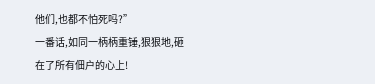他们,也都不怕死吗?”
一番话,如同一柄柄重锤,狠狠地,砸在了所有佃户的心上!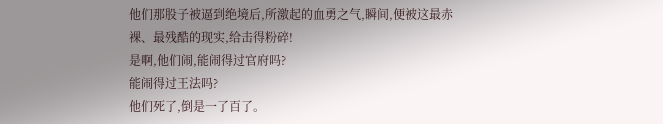他们那股子被逼到绝境后,所激起的血勇之气,瞬间,便被这最赤裸、最残酷的现实,给击得粉碎!
是啊,他们闹,能闹得过官府吗?
能闹得过王法吗?
他们死了,倒是一了百了。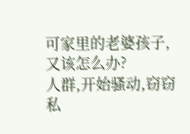可家里的老婆孩子,又该怎么办?
人群,开始骚动,窃窃私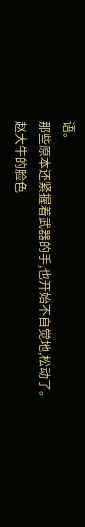语。
那些原本还紧握着武器的手,也开始不自觉地,松动了。
赵大牛的脸色